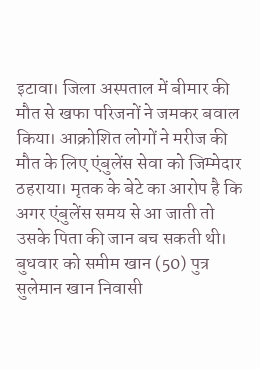इटावा। जिला अस्पताल में बीमार की मौत से खफा परिजनों ने जमकर बवाल किया। आक्रोशित लोगों ने मरीज की मौत के लिए एंबुलेंस सेवा को जिम्मेदार ठहराया। मृतक के बेटे का आरोप है कि अगर एंबुलेंस समय से आ जाती तो उसके पिता की जान बच सकती थी।
बुधवार को समीम खान (50) पुत्र सुलेमान खान निवासी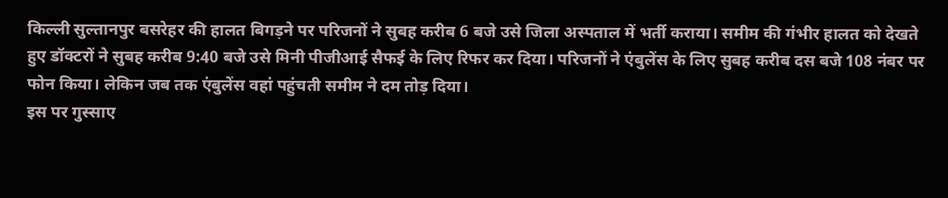किल्ली सुल्तानपुर बसरेहर की हालत बिगड़ने पर परिजनों ने सुबह करीब 6 बजे उसे जिला अस्पताल में भर्ती कराया। समीम की गंभीर हालत को देखते हुए डॉक्टरों ने सुबह करीब 9:40 बजे उसे मिनी पीजीआई सैफई के लिए रिफर कर दिया। परिजनों ने एंबुलेंस के लिए सुबह करीब दस बजे 108 नंबर पर फोन किया। लेकिन जब तक एंबुलेंस वहां पहुंचती समीम ने दम तोड़ दिया।
इस पर गुस्साए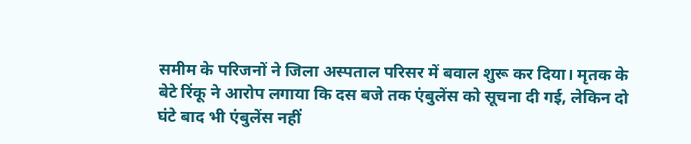समीम के परिजनों ने जिला अस्पताल परिसर में बवाल शुरू कर दिया। मृतक के बेटे रिंकू ने आरोप लगाया कि दस बजे तक एंबुलेंस को सूचना दी गई, लेकिन दो घंटे बाद भी एंबुलेंस नहीं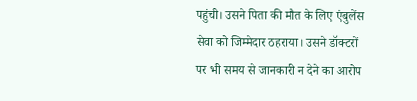पहुंची। उसने पिता की मौत के लिए एंबुलेंस सेवा को जिम्मेदार ठहराया। उसने डॉक्टरों पर भी समय से जानकारी न देने का आरोप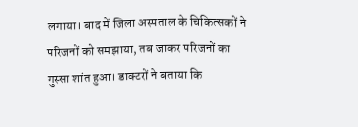लगाया। बाद में जिला अस्पताल के चिकित्सकों ने परिजनों को समझाया, तब जाकर परिजनों का गुस्सा शांत हुआ। डाक्टरों ने बताया कि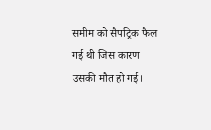समीम को सैपट्रिक फैल गई थी जिस कारण उसकी मौत हो गई।